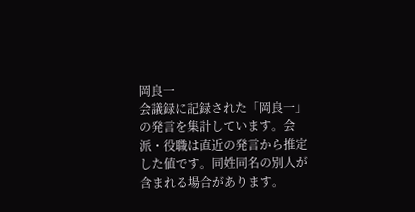岡良一
会議録に記録された「岡良一」の発言を集計しています。会派・役職は直近の発言から推定した値です。同姓同名の別人が含まれる場合があります。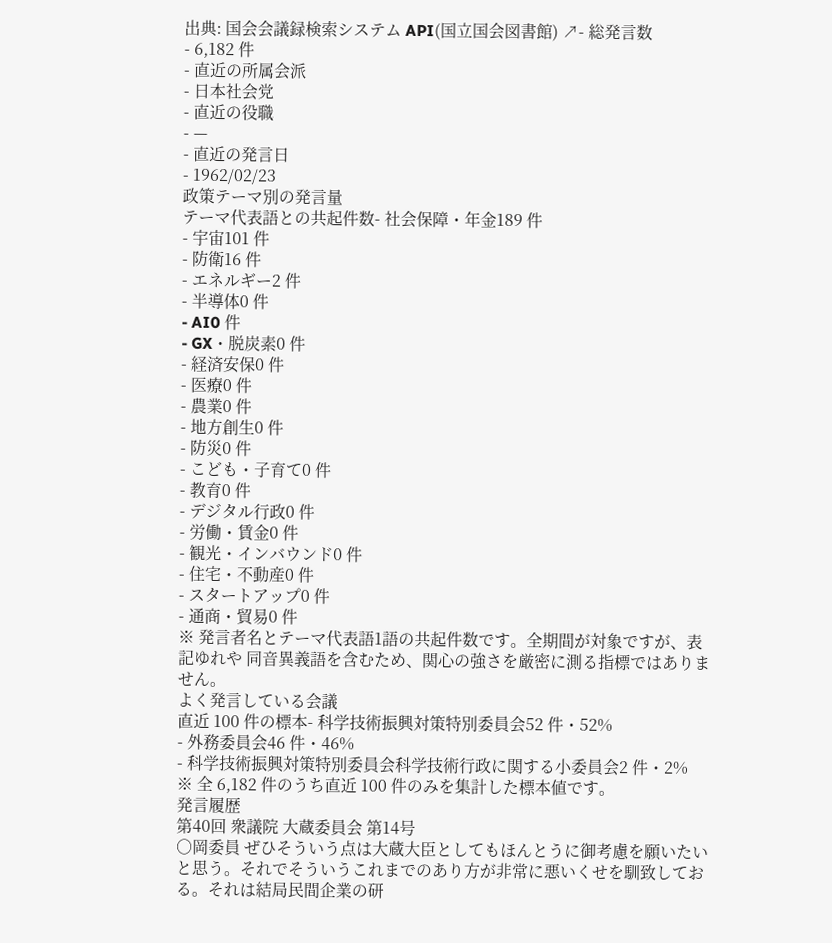出典: 国会会議録検索システム API(国立国会図書館) ↗- 総発言数
- 6,182 件
- 直近の所属会派
- 日本社会党
- 直近の役職
- —
- 直近の発言日
- 1962/02/23
政策テーマ別の発言量
テーマ代表語との共起件数- 社会保障・年金189 件
- 宇宙101 件
- 防衛16 件
- エネルギー2 件
- 半導体0 件
- AI0 件
- GX・脱炭素0 件
- 経済安保0 件
- 医療0 件
- 農業0 件
- 地方創生0 件
- 防災0 件
- こども・子育て0 件
- 教育0 件
- デジタル行政0 件
- 労働・賃金0 件
- 観光・インバウンド0 件
- 住宅・不動産0 件
- スタートアップ0 件
- 通商・貿易0 件
※ 発言者名とテーマ代表語1語の共起件数です。全期間が対象ですが、表記ゆれや 同音異義語を含むため、関心の強さを厳密に測る指標ではありません。
よく発言している会議
直近 100 件の標本- 科学技術振興対策特別委員会52 件・52%
- 外務委員会46 件・46%
- 科学技術振興対策特別委員会科学技術行政に関する小委員会2 件・2%
※ 全 6,182 件のうち直近 100 件のみを集計した標本値です。
発言履歴
第40回 衆議院 大蔵委員会 第14号
○岡委員 ぜひそういう点は大蔵大臣としてもほんとうに御考慮を願いたいと思う。それでそういうこれまでのあり方が非常に悪いくせを馴致しておる。それは結局民間企業の研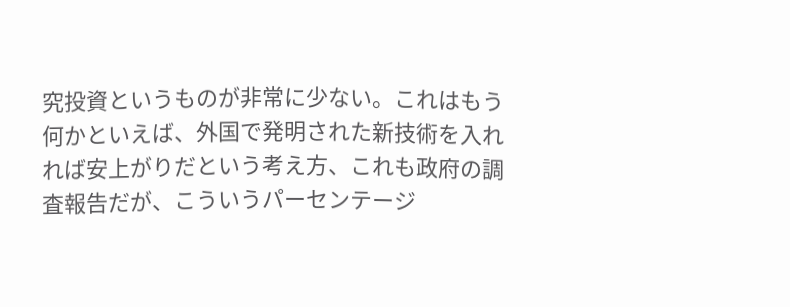究投資というものが非常に少ない。これはもう何かといえば、外国で発明された新技術を入れれば安上がりだという考え方、これも政府の調査報告だが、こういうパーセンテージ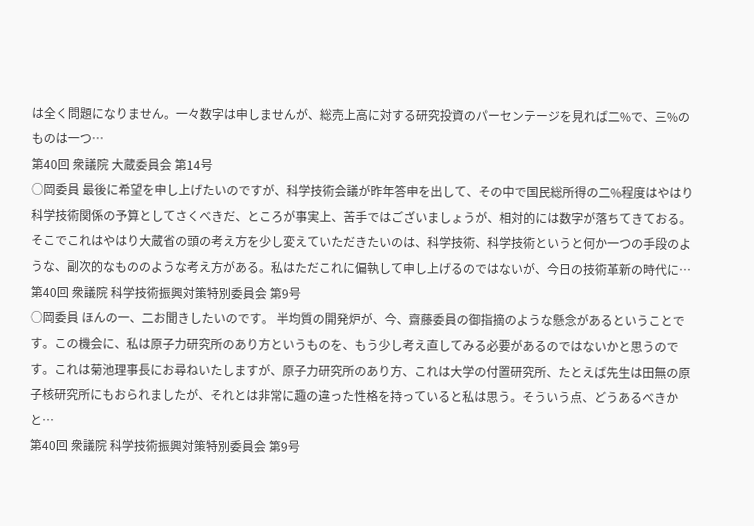は全く問題になりません。一々数字は申しませんが、総売上高に対する研究投資のパーセンテージを見れば二%で、三%のものは一つ…
第40回 衆議院 大蔵委員会 第14号
○岡委員 最後に希望を申し上げたいのですが、科学技術会議が昨年答申を出して、その中で国民総所得の二%程度はやはり科学技術関係の予算としてさくべきだ、ところが事実上、苦手ではございましょうが、相対的には数字が落ちてきておる。そこでこれはやはり大蔵省の頭の考え方を少し変えていただきたいのは、科学技術、科学技術というと何か一つの手段のような、副次的なもののような考え方がある。私はただこれに偏執して申し上げるのではないが、今日の技術革新の時代に…
第40回 衆議院 科学技術振興対策特別委員会 第9号
○岡委員 ほんの一、二お聞きしたいのです。 半均質の開発炉が、今、齋藤委員の御指摘のような懸念があるということです。この機会に、私は原子力研究所のあり方というものを、もう少し考え直してみる必要があるのではないかと思うのです。これは菊池理事長にお尋ねいたしますが、原子力研究所のあり方、これは大学の付置研究所、たとえば先生は田無の原子核研究所にもおられましたが、それとは非常に趣の違った性格を持っていると私は思う。そういう点、どうあるべきかと…
第40回 衆議院 科学技術振興対策特別委員会 第9号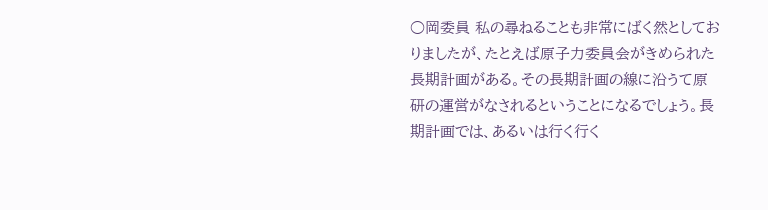○岡委員 私の尋ねることも非常にばく然としておりましたが、たとえば原子力委員会がきめられた長期計画がある。その長期計画の線に沿うて原研の運営がなされるということになるでしょう。長期計画では、あるいは行く行く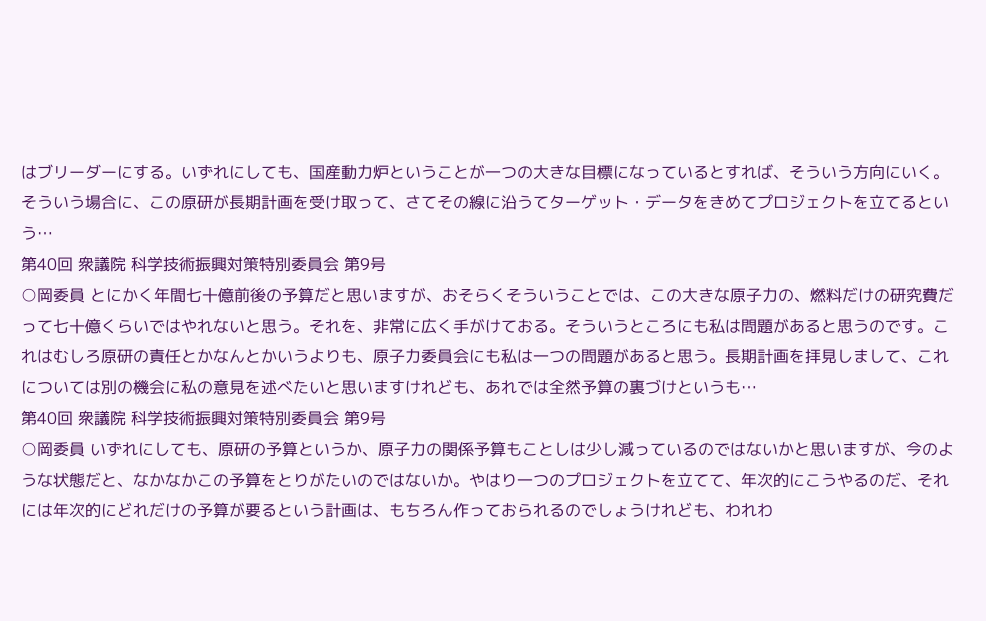はブリーダーにする。いずれにしても、国産動力炉ということが一つの大きな目標になっているとすれば、そういう方向にいく。そういう場合に、この原研が長期計画を受け取って、さてその線に沿うてターゲット・データをきめてプロジェクトを立てるという…
第40回 衆議院 科学技術振興対策特別委員会 第9号
○岡委員 とにかく年間七十億前後の予算だと思いますが、おそらくそういうことでは、この大きな原子力の、燃料だけの研究費だって七十億くらいではやれないと思う。それを、非常に広く手がけておる。そういうところにも私は問題があると思うのです。これはむしろ原研の責任とかなんとかいうよりも、原子力委員会にも私は一つの問題があると思う。長期計画を拝見しまして、これについては別の機会に私の意見を述べたいと思いますけれども、あれでは全然予算の裏づけというも…
第40回 衆議院 科学技術振興対策特別委員会 第9号
○岡委員 いずれにしても、原研の予算というか、原子力の関係予算もことしは少し減っているのではないかと思いますが、今のような状態だと、なかなかこの予算をとりがたいのではないか。やはり一つのプロジェクトを立てて、年次的にこうやるのだ、それには年次的にどれだけの予算が要るという計画は、もちろん作っておられるのでしょうけれども、われわ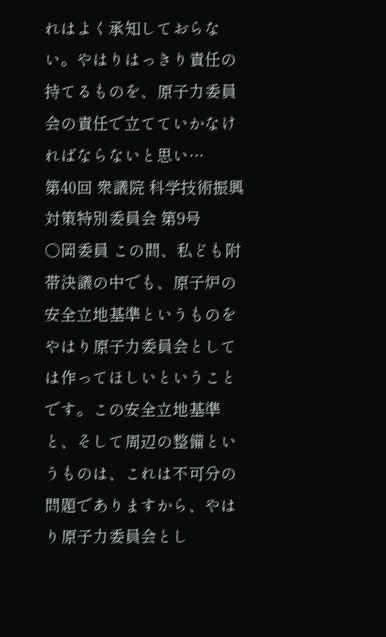れはよく承知しておらない。やはりはっきり責任の持てるものを、原子力委員会の責任で立てていかなければならないと思い…
第40回 衆議院 科学技術振興対策特別委員会 第9号
○岡委員 この間、私ども附帯決議の中でも、原子炉の安全立地基準というものをやはり原子力委員会としては作ってほしいということです。この安全立地基準と、そして周辺の整備というものは、これは不可分の問題でありますから、やはり原子力委員会とし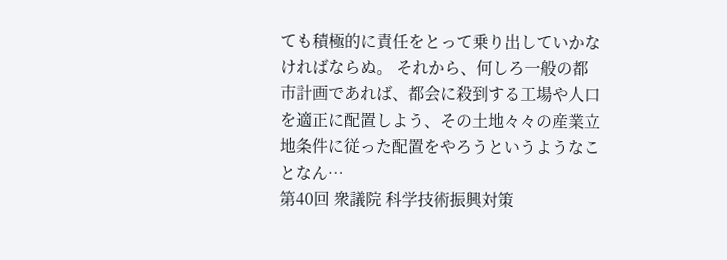ても積極的に責任をとって乗り出していかなければならぬ。 それから、何しろ一般の都市計画であれば、都会に殺到する工場や人口を適正に配置しよう、その土地々々の産業立地条件に従った配置をやろうというようなことなん…
第40回 衆議院 科学技術振興対策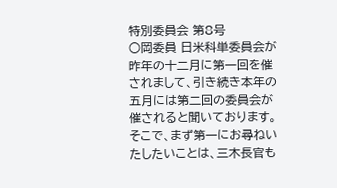特別委員会 第8号
○岡委員 日米科単委員会が昨年の十二月に第一回を催されまして、引き続き本年の五月には第二回の委員会が催されると聞いております。そこで、まず第一にお尋ねいたしたいことは、三木長官も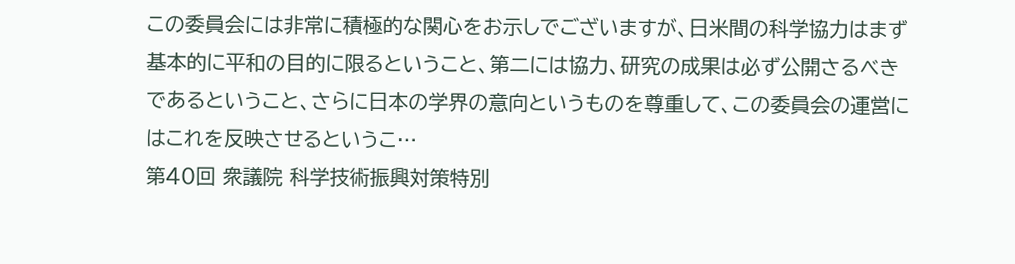この委員会には非常に積極的な関心をお示しでございますが、日米間の科学協力はまず基本的に平和の目的に限るということ、第二には協力、研究の成果は必ず公開さるべきであるということ、さらに日本の学界の意向というものを尊重して、この委員会の運営にはこれを反映させるというこ…
第40回 衆議院 科学技術振興対策特別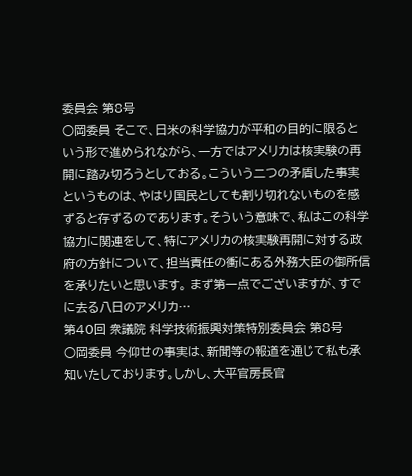委員会 第8号
○岡委員 そこで、日米の科学協力が平和の目的に限るという形で進められながら、一方ではアメリカは核実験の再開に踏み切ろうとしておる。こういう二つの矛盾した事実というものは、やはり国民としても割り切れないものを感ずると存ずるのであります。そういう意味で、私はこの科学協力に関連をして、特にアメリカの核実験再開に対する政府の方針について、担当責任の衝にある外務大臣の御所信を承りたいと思います。 まず第一点でございますが、すでに去る八日のアメリカ…
第40回 衆議院 科学技術振興対策特別委員会 第8号
○岡委員 今仰せの事実は、新聞等の報道を通じて私も承知いたしております。しかし、大平官房長官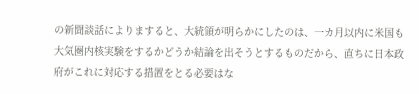の新聞談話によりますると、大統領が明らかにしたのは、一カ月以内に米国も大気圏内核実験をするかどうか結論を出そうとするものだから、直ちに日本政府がこれに対応する措置をとる必要はな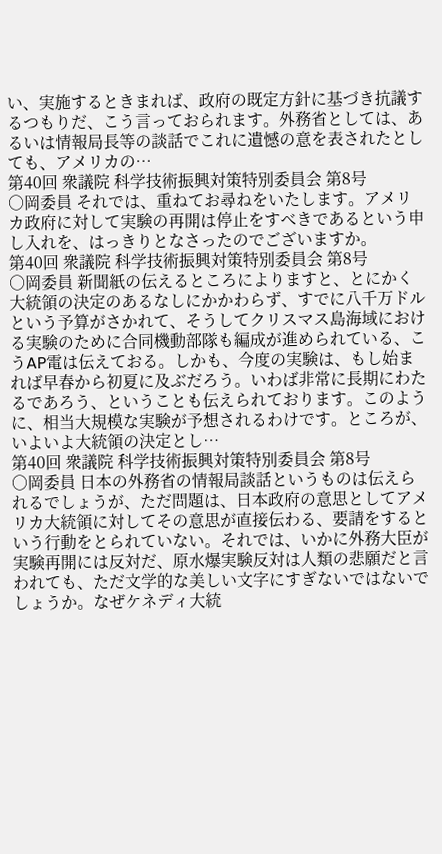い、実施するときまれば、政府の既定方針に基づき抗議するつもりだ、こう言っておられます。外務省としては、あるいは情報局長等の談話でこれに遺憾の意を表されたとしても、アメリカの…
第40回 衆議院 科学技術振興対策特別委員会 第8号
○岡委員 それでは、重ねてお尋ねをいたします。アメリカ政府に対して実験の再開は停止をすべきであるという申し入れを、はっきりとなさったのでございますか。
第40回 衆議院 科学技術振興対策特別委員会 第8号
○岡委員 新聞紙の伝えるところによりますと、とにかく大統領の決定のあるなしにかかわらず、すでに八千万ドルという予算がさかれて、そうしてクリスマス島海域における実験のために合同機動部隊も編成が進められている、こうAP電は伝えておる。しかも、今度の実験は、もし始まれば早春から初夏に及ぶだろう。いわば非常に長期にわたるであろう、ということも伝えられております。このように、相当大規模な実験が予想されるわけです。ところが、いよいよ大統領の決定とし…
第40回 衆議院 科学技術振興対策特別委員会 第8号
○岡委員 日本の外務省の情報局談話というものは伝えられるでしょうが、ただ問題は、日本政府の意思としてアメリカ大統領に対してその意思が直接伝わる、要請をするという行動をとられていない。それでは、いかに外務大臣が実験再開には反対だ、原水爆実験反対は人類の悲願だと言われても、ただ文学的な美しい文字にすぎないではないでしょうか。なぜケネディ大統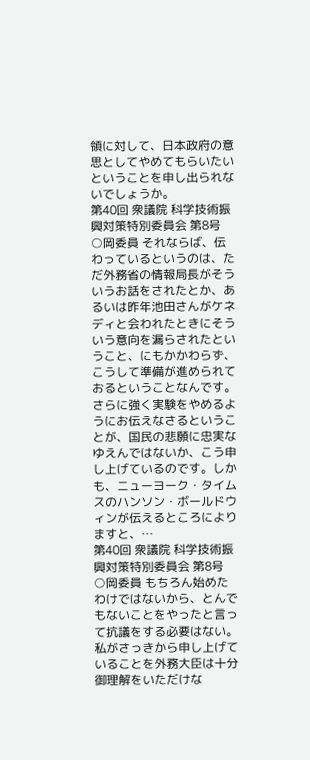領に対して、日本政府の意思としてやめてもらいたいということを申し出られないでしょうか。
第40回 衆議院 科学技術振興対策特別委員会 第8号
○岡委員 それならば、伝わっているというのは、ただ外務省の情報局長がそういうお話をされたとか、あるいは昨年池田さんがケネディと会われたときにそういう意向を漏らされたということ、にもかかわらず、こうして準備が進められておるということなんです。さらに強く実験をやめるようにお伝えなさるということが、国民の悲願に忠実なゆえんではないか、こう申し上げているのです。しかも、ニューヨーク・タイムスのハンソン・ボールドウィンが伝えるところによりますと、…
第40回 衆議院 科学技術振興対策特別委員会 第8号
○岡委員 もちろん始めたわけではないから、とんでもないことをやったと言って抗議をする必要はない。私がさっきから申し上げていることを外務大臣は十分御理解をいただけな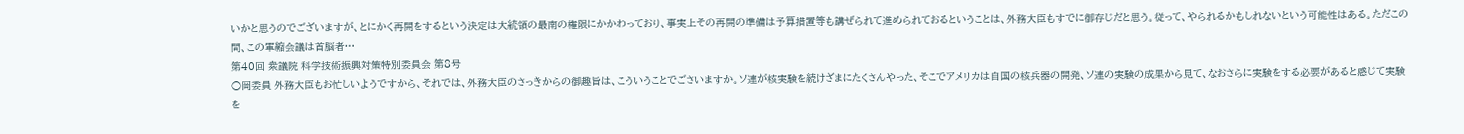いかと思うのでございますが、とにかく再開をするという決定は大統領の最南の権限にかかわっており、事実上その再開の準備は予算措置等も講ぜられて進められておるということは、外務大臣もすでに御存じだと思う。従って、やられるかもしれないという可能性はある。ただこの間、この軍縮会議は首脳者…
第40回 衆議院 科学技術振興対策特別委員会 第8号
○岡委員 外務大臣もお忙しいようですから、それでは、外務大臣のさっきからの御趣旨は、こういうことでごさいますか。ソ連が核実験を続けざまにたくさんやった、そこでアメリカは自国の核兵器の開発、ソ連の実験の成果から見て、なおさらに実験をする必要があると感じて実験を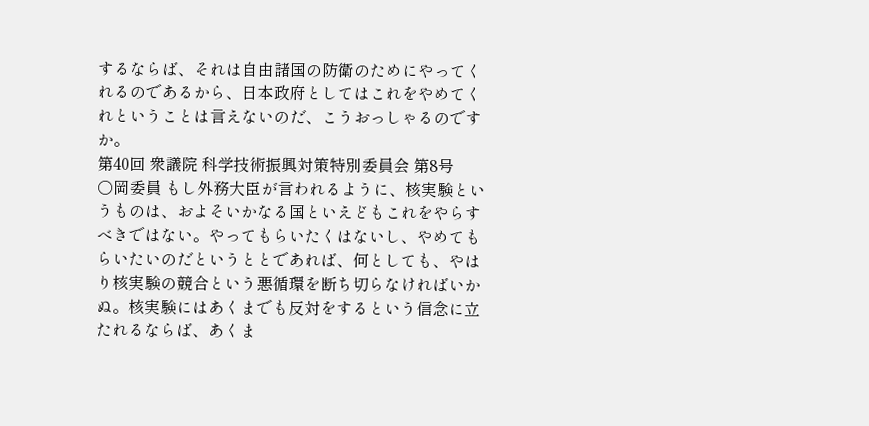するならば、それは自由諸国の防衛のためにやってくれるのであるから、日本政府としてはこれをやめてくれということは言えないのだ、こうおっしゃるのですか。
第40回 衆議院 科学技術振興対策特別委員会 第8号
○岡委員 もし外務大臣が言われるように、核実験というものは、およそいかなる国といえどもこれをやらすべきではない。やってもらいたくはないし、やめてもらいたいのだというととであれば、何としても、やはり核実験の競合という悪循環を断ち切らなければいかぬ。核実験にはあくまでも反対をするという信念に立たれるならば、あくま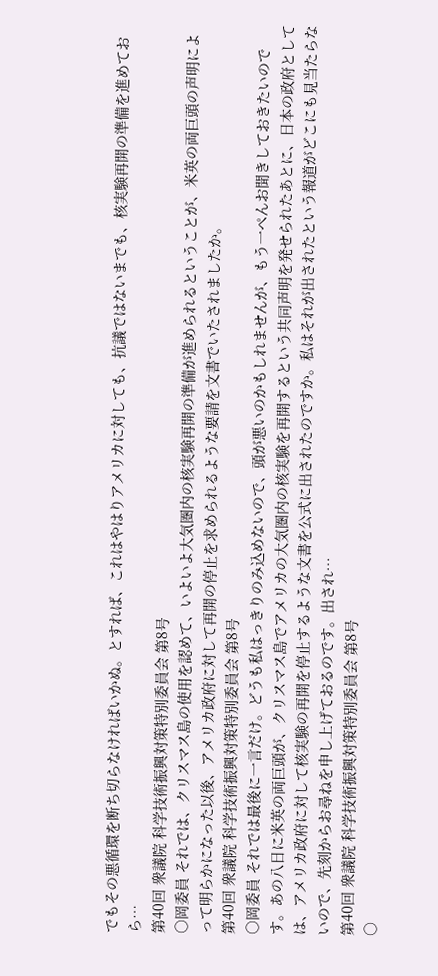でもその悪循環を断ち切らなければいかぬ。とすれば、これはやはりアメリカに対しても、抗議ではないまでも、核実験再開の準備を進めておら…
第40回 衆議院 科学技術振興対策特別委員会 第8号
○岡委員 それでは、クリスマス島の使用を認めて、いよいよ大気圏内の核実験再開の準備が進められるということが、米英の両巨頭の声明によって明らかになった以後、アメリカ政府に対して再開の停止を求められるような要請を文書でいたされましたか。
第40回 衆議院 科学技術振興対策特別委員会 第8号
○岡委員 それでは最後に一言だけ。どうも私はっきりのみ込めないので、頭が悪いのかもしれませんが、もう一ぺんお聞きしておきたいのです。あの八日に米英の両巨頭が、クリスマス島でアメリカの大気圏内の核実験を再開するという共同声明を発せられたあとに、日本の政府としては、アメリカ政府に対して核実験の再開を停止するような文書を公式に出されたのですか。私はそれが出されたという報道がどこにも見当たらないので、先刻からお尋ねを申し上げておるのです。出され…
第40回 衆議院 科学技術振興対策特別委員会 第8号
○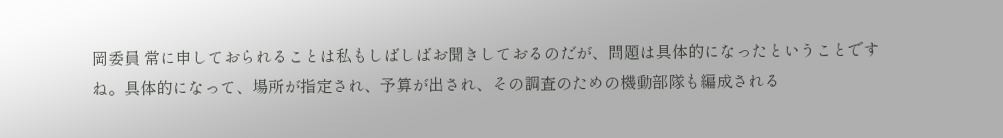岡委員 常に申しておられることは私もしばしばお聞きしておるのだが、問題は具体的になったということですね。具体的になって、場所が指定され、予算が出され、その調査のための機動部隊も編成される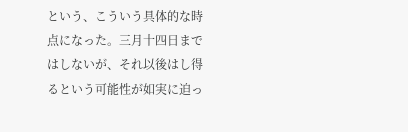という、こういう具体的な時点になった。三月十四日まではしないが、それ以後はし得るという可能性が如実に迫っ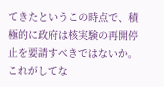てきたというこの時点で、積極的に政府は核実験の再開停止を要請すべきではないか。これがしてな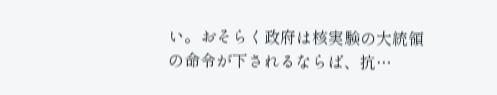い。おそらく政府は核実験の大統領の命令が下されるならば、抗…